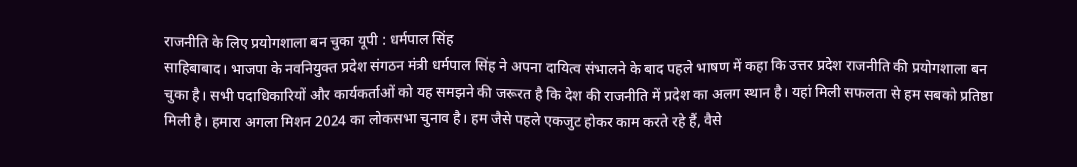राजनीति के लिए प्रयोगशाला बन चुका यूपी : धर्मपाल सिंह
साहिबाबाद। भाजपा के नवनियुक्त प्रदेश संगठन मंत्री धर्मपाल सिंह ने अपना दायित्व संभालने के बाद पहले भाषण में कहा कि उत्तर प्रदेश राजनीति की प्रयोगशाला बन चुका है। सभी पदाधिकारियों और कार्यकर्ताओं को यह समझने की जरूरत है कि देश की राजनीति में प्रदेश का अलग स्थान है। यहां मिली सफलता से हम सबको प्रतिष्ठा मिली है। हमारा अगला मिशन 2024 का लोकसभा चुनाव है। हम जैसे पहले एकजुट होकर काम करते रहे हैं, वैसे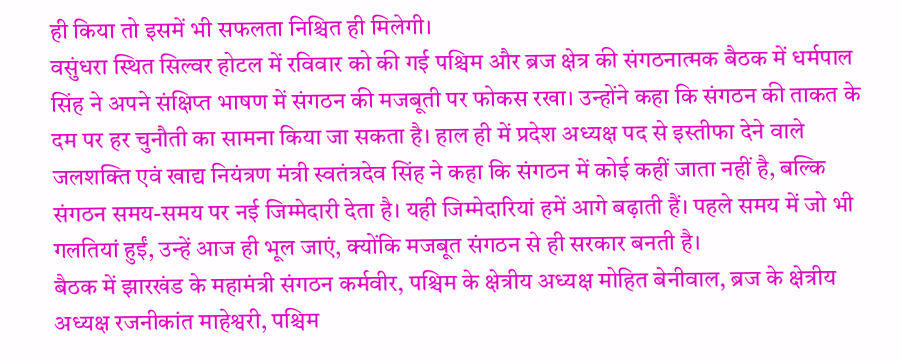ही किया तो इसमें भी सफलता निश्चित ही मिलेगी।
वसुंधरा स्थित सिल्वर होटल में रविवार को की गई पश्चिम और ब्रज क्षेत्र की संगठनात्मक बैठक में धर्मपाल सिंह ने अपने संक्षिप्त भाषण में संगठन की मजबूती पर फोकस रखा। उन्होंने कहा कि संगठन की ताकत के दम पर हर चुनौती का सामना किया जा सकता है। हाल ही में प्रदेश अध्यक्ष पद से इस्तीफा देने वाले जलशक्ति एवं खाद्य नियंत्रण मंत्री स्वतंत्रदेव सिंह ने कहा कि संगठन में कोई कहीं जाता नहीं है, बल्कि संगठन समय-समय पर नई जिम्मेदारी देता है। यही जिम्मेदारियां हमें आगे बढ़ाती हैं। पहले समय में जो भी गलतियां हुईं, उन्हें आज ही भूल जाएं, क्योंकि मजबूत संगठन से ही सरकार बनती है।
बैठक में झारखंड के महामंत्री संगठन कर्मवीर, पश्चिम के क्षेत्रीय अध्यक्ष मोहित बेनीवाल, ब्रज के क्षेत्रीय अध्यक्ष रजनीकांत माहेश्वरी, पश्चिम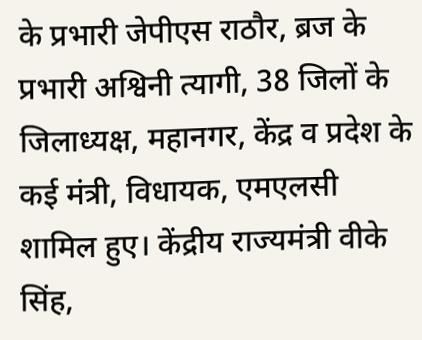के प्रभारी जेपीएस राठौर, ब्रज के प्रभारी अश्विनी त्यागी, 38 जिलों के जिलाध्यक्ष, महानगर, केंद्र व प्रदेश के कई मंत्री, विधायक, एमएलसी शामिल हुए। केंद्रीय राज्यमंत्री वीके सिंह,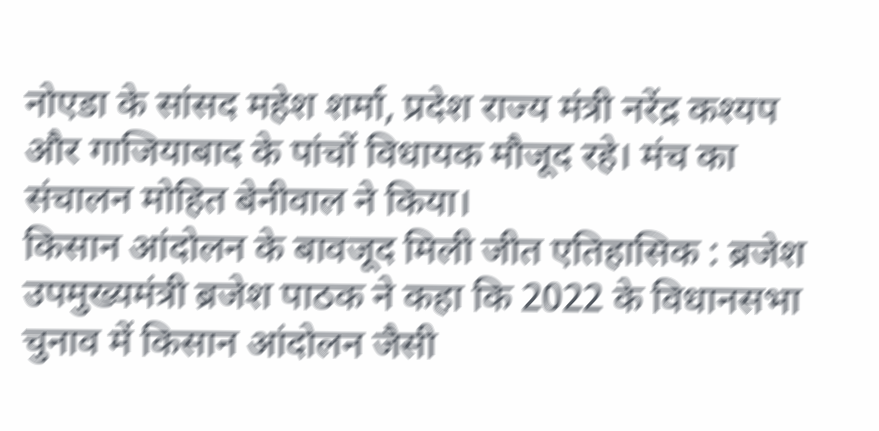नोएडा के सांसद महेश शर्मा, प्रदेश राज्य मंत्री नरेंद्र कश्यप और गाजियाबाद के पांचों विधायक मौजूद रहे। मंच का संचालन मोहित बेनीवाल ने किया।
किसान आंदोलन के बावजूद मिली जीत एतिहासिक : ब्रजेश
उपमुख्यमंत्री ब्रजेश पाठक ने कहा कि 2022 के विधानसभा चुनाव में किसान आंदोलन जैसी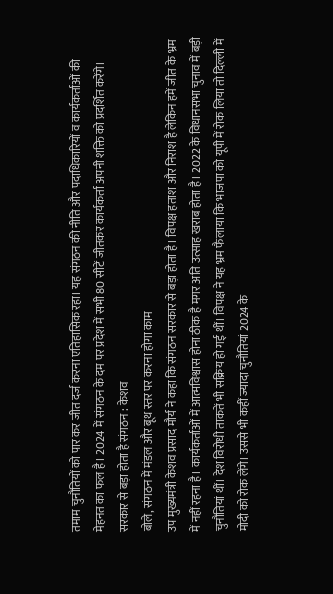तमाम चुनौतियों को पार कर जीत दर्ज करना एतिहासिक रहा। यह संगठन की नीति और पदाधिकारियों व कार्यकर्ताओं की मेहनत का फल है। 2024 में संगठन के दम पर प्रदेश में सभी 80 सीटें जीतकर कार्यकर्ता अपनी शक्ति को प्रदर्शित करेंगे।
सरकार से बड़ा होता है संगठन : केशव
बोले, संगठन में मंडल और बूथ स्तर पर करना होगा काम
उप मुख्यमंत्री केशव प्रसाद मौर्य ने कहा कि संगठन सरकार से बड़ा होता है। विपक्ष हताश और निराश है लेकिन हमें जीत के भ्रम में नहीं रहना है। कार्यकर्ताओं में आत्मविश्वास होना ठीक है मगर अति उत्साह खराब होता है। 2022 के विधानसभा चुनाव में बड़ी चुनौतियां थीं। देश विरोधी ताकतें भी सक्रिय हो गई थीं। विपक्ष ने यह भ्रम फैलाया कि भाजपा को यूपी में रोक लिया तो दिल्ली में मोदी को रोक लेंगे। उससे भी कहीं ज्यादा चुनौतियां 2024 के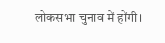लोकसभा चुनाव में होंगी।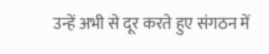उन्हें अभी से दूर करते हुए संगठन में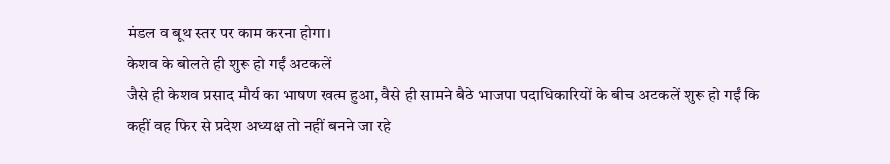मंडल व बूथ स्तर पर काम करना होगा।
केशव के बोलते ही शुरू हो गईं अटकलें
जैसे ही केशव प्रसाद मौर्य का भाषण खत्म हुआ, वैसे ही सामने बैठे भाजपा पदाधिकारियों के बीच अटकलें शुरू हो गईं कि कहीं वह फिर से प्रदेश अध्यक्ष तो नहीं बनने जा रहे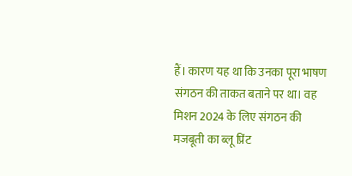हैं। कारण यह था कि उनका पूरा भाषण संगठन की ताकत बताने पर था। वह मिशन 2024 के लिए संगठन की मजबूती का ब्लू प्रिंट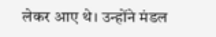लेकर आए थे। उन्होंने मंडल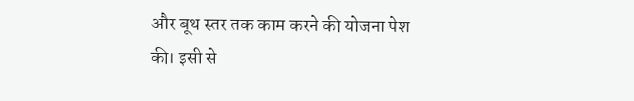और बूथ स्तर तक काम करने की योजना पेश की। इसी से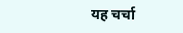यह चर्चा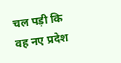चल पड़ी कि वह नए प्रदेश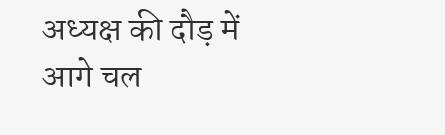अध्यक्ष की दौड़ में आगे चल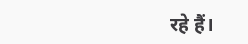रहे हैं।